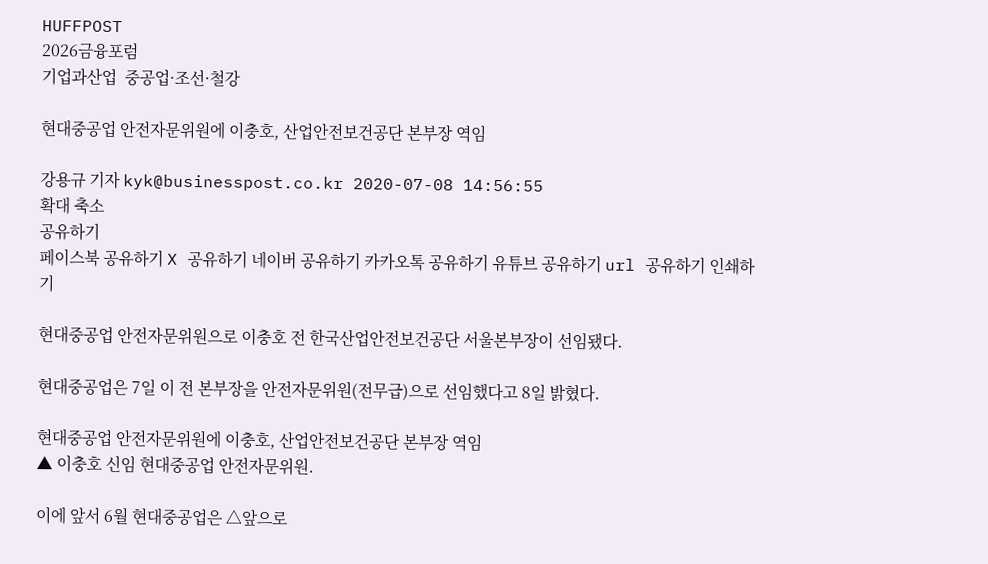HUFFPOST
2026금융포럼
기업과산업  중공업·조선·철강

현대중공업 안전자문위원에 이충호, 산업안전보건공단 본부장 역임

강용규 기자 kyk@businesspost.co.kr 2020-07-08 14:56:55
확대 축소
공유하기
페이스북 공유하기 X 공유하기 네이버 공유하기 카카오톡 공유하기 유튜브 공유하기 url 공유하기 인쇄하기

현대중공업 안전자문위원으로 이충호 전 한국산업안전보건공단 서울본부장이 선임됐다.

현대중공업은 7일 이 전 본부장을 안전자문위원(전무급)으로 선임했다고 8일 밝혔다.

현대중공업 안전자문위원에 이충호, 산업안전보건공단 본부장 역임
▲ 이충호 신임 현대중공업 안전자문위원.

이에 앞서 6월 현대중공업은 △앞으로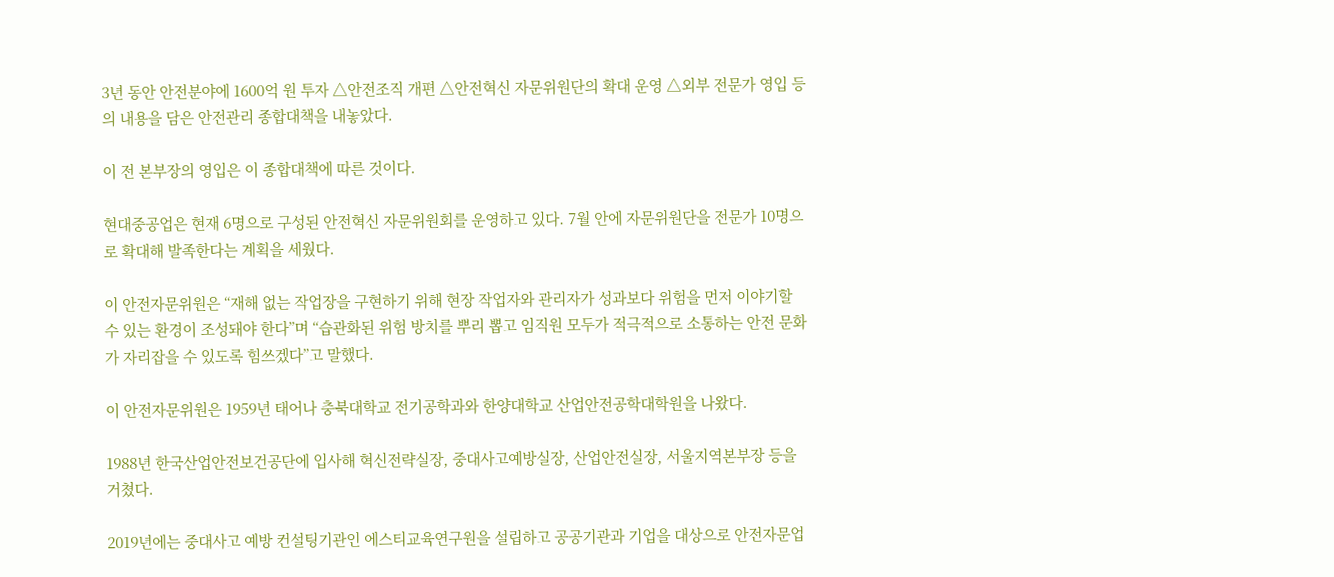3년 동안 안전분야에 1600억 원 투자 △안전조직 개편 △안전혁신 자문위원단의 확대 운영 △외부 전문가 영입 등의 내용을 담은 안전관리 종합대책을 내놓았다.

이 전 본부장의 영입은 이 종합대책에 따른 것이다.

현대중공업은 현재 6명으로 구성된 안전혁신 자문위원회를 운영하고 있다. 7월 안에 자문위원단을 전문가 10명으로 확대해 발족한다는 계획을 세웠다.

이 안전자문위원은 “재해 없는 작업장을 구현하기 위해 현장 작업자와 관리자가 성과보다 위험을 먼저 이야기할 수 있는 환경이 조성돼야 한다”며 “습관화된 위험 방치를 뿌리 뽑고 임직원 모두가 적극적으로 소통하는 안전 문화가 자리잡을 수 있도록 힘쓰겠다”고 말했다.

이 안전자문위원은 1959년 태어나 충북대학교 전기공학과와 한양대학교 산업안전공학대학원을 나왔다.

1988년 한국산업안전보건공단에 입사해 혁신전략실장, 중대사고예방실장, 산업안전실장, 서울지역본부장 등을 거쳤다.

2019년에는 중대사고 예방 컨설팅기관인 에스티교육연구원을 설립하고 공공기관과 기업을 대상으로 안전자문업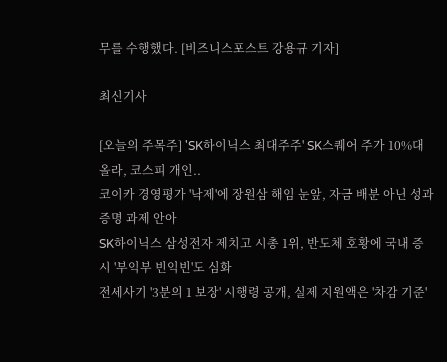무를 수행했다. [비즈니스포스트 강용규 기자]

최신기사

[오늘의 주목주] 'SK하이닉스 최대주주' SK스퀘어 주가 10%대 올라, 코스피 개인..
코이카 경영평가 '낙제'에 장원삼 해임 눈앞, 자금 배분 아닌 성과 증명 과제 안아
SK하이닉스 삼성전자 제치고 시총 1위, 반도체 호황에 국내 증시 '부익부 빈익빈'도 심화
전세사기 '3분의 1 보장' 시행령 공개, 실제 지원액은 '차감 기준'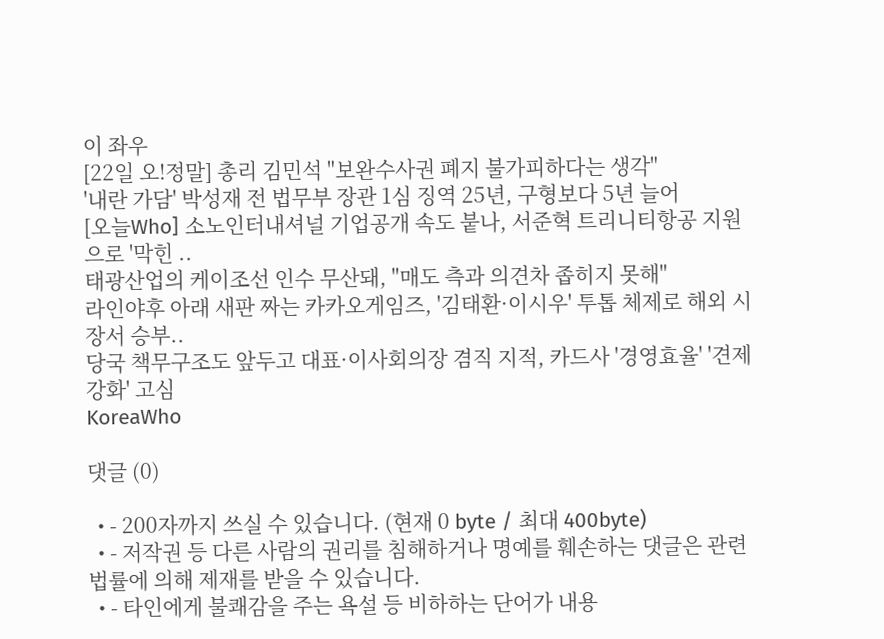이 좌우
[22일 오!정말] 총리 김민석 "보완수사권 폐지 불가피하다는 생각"
'내란 가담' 박성재 전 법무부 장관 1심 징역 25년, 구형보다 5년 늘어
[오늘Who] 소노인터내셔널 기업공개 속도 붙나, 서준혁 트리니티항공 지원으로 '막힌 ..
태광산업의 케이조선 인수 무산돼, "매도 측과 의견차 좁히지 못해"
라인야후 아래 새판 짜는 카카오게임즈, '김태환·이시우' 투톱 체제로 해외 시장서 승부..
당국 책무구조도 앞두고 대표·이사회의장 겸직 지적, 카드사 '경영효율' '견제강화' 고심
KoreaWho

댓글 (0)

  • - 200자까지 쓰실 수 있습니다. (현재 0 byte / 최대 400byte)
  • - 저작권 등 다른 사람의 권리를 침해하거나 명예를 훼손하는 댓글은 관련 법률에 의해 제재를 받을 수 있습니다.
  • - 타인에게 불쾌감을 주는 욕설 등 비하하는 단어가 내용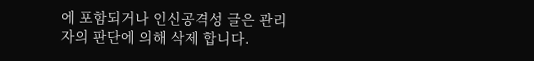에 포함되거나 인신공격성 글은 관리자의 판단에 의해 삭제 합니다.